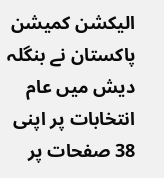الیکشن کمیشن پاکستان نے بنگلہ دیش میں عام انتخابات پر اپنی 38 صفحات پر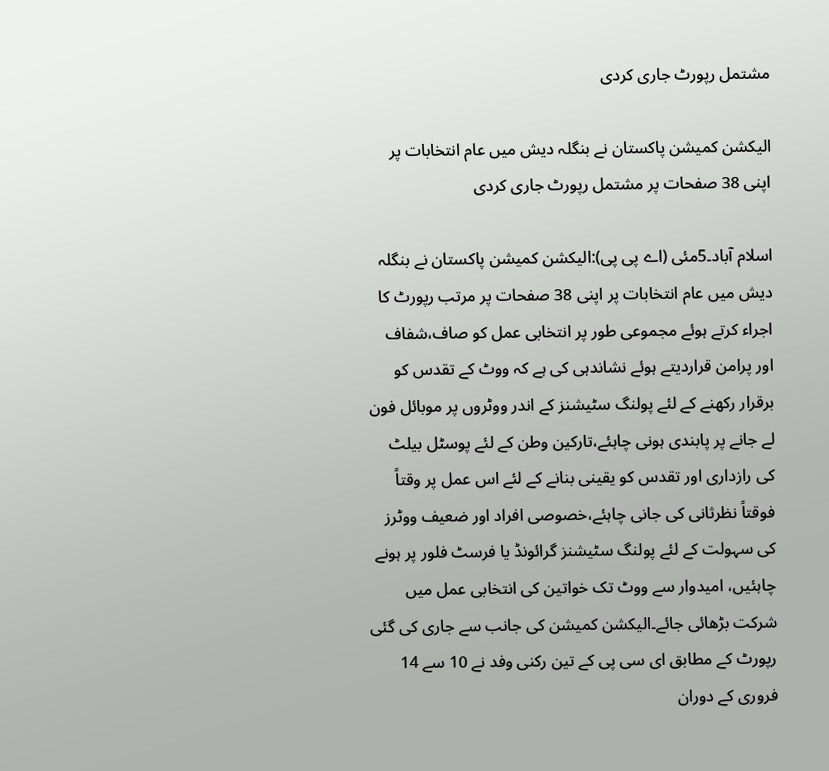مشتمل رپورٹ جاری کردی

الیکشن کمیشن پاکستان نے بنگلہ دیش میں عام انتخابات پر اپنی 38 صفحات پر مشتمل رپورٹ جاری کردی

اسلام آباد۔5مئی (اے پی پی):الیکشن کمیشن پاکستان نے بنگلہ دیش میں عام انتخابات پر اپنی 38 صفحات پر مرتب رپورٹ کا اجراء کرتے ہوئے مجموعی طور پر انتخابی عمل کو صاف،شفاف اور پرامن قراردیتے ہوئے نشاندہی کی ہے کہ ووٹ کے تقدس کو برقرار رکھنے کے لئے پولنگ سٹیشنز کے اندر ووٹروں پر موبائل فون لے جانے پر پابندی ہونی چاہئے،تارکین وطن کے لئے پوسٹل بیلٹ کی رازداری اور تقدس کو یقینی بنانے کے لئے اس عمل پر وقتاً فوقتاً نظرثانی کی جانی چاہئے،خصوصی افراد اور ضعیف ووٹرز کی سہولت کے لئے پولنگ سٹیشنز گرائونڈ یا فرسٹ فلور پر ہونے چاہئیں، امیدوار سے ووٹ تک خواتین کی انتخابی عمل میں شرکت بڑھائی جائے۔الیکشن کمیشن کی جانب سے جاری کی گئی رپورٹ کے مطابق ای سی پی کے تین رکنی وفد نے 10 سے 14 فروری کے دوران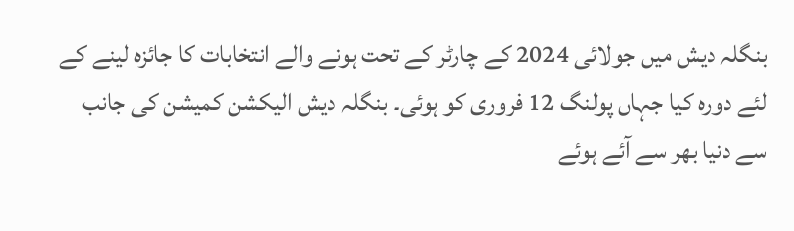بنگلہ دیش میں جولائی 2024 کے چارٹر کے تحت ہونے والے انتخابات کا جائزہ لینے کے لئے دورہ کیا جہاں پولنگ 12 فروری کو ہوئی۔ بنگلہ دیش الیکشن کمیشن کی جانب سے دنیا بھر سے آئے ہوئے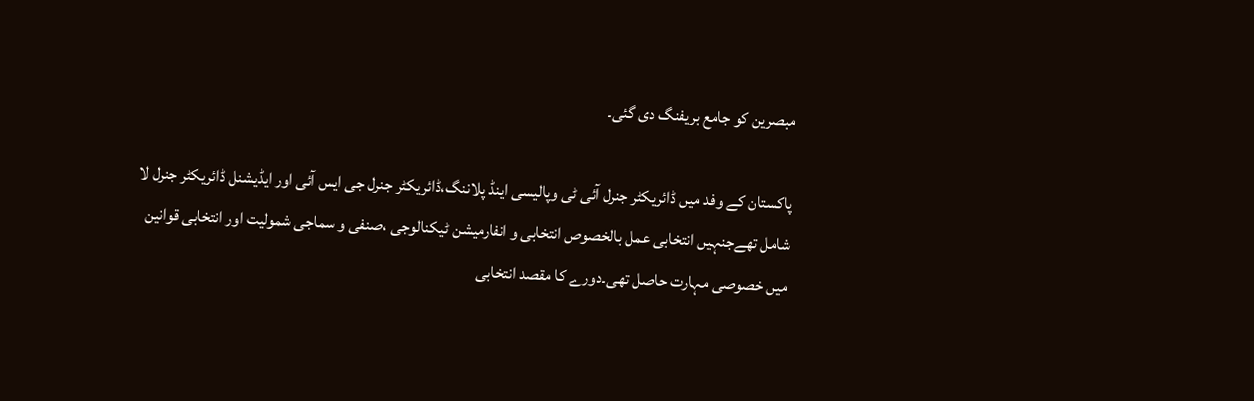مبصرین کو جامع بریفنگ دی گئی۔

پاکستان کے وفد میں ڈائریکٹر جنرل آئی ٹی وپالیسی اینڈ پلاننگ،ڈائریکٹر جنرل جی ایس آئی اور ایڈیشنل ڈائریکٹر جنرل لا شامل تھےجنہیں انتخابی عمل بالخصوص انتخابی و انفارمیشن ٹیکنالوجی ،صنفی و سماجی شمولیت اور انتخابی قوانین میں خصوصی مہارت حاصل تھی۔دورے کا مقصد انتخابی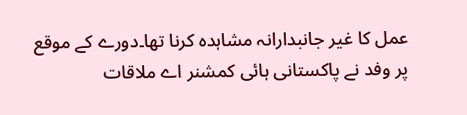عمل کا غیر جانبدارانہ مشاہدہ کرنا تھا۔دورے کے موقع پر وفد نے پاکستانی ہائی کمشنر اے ملاقات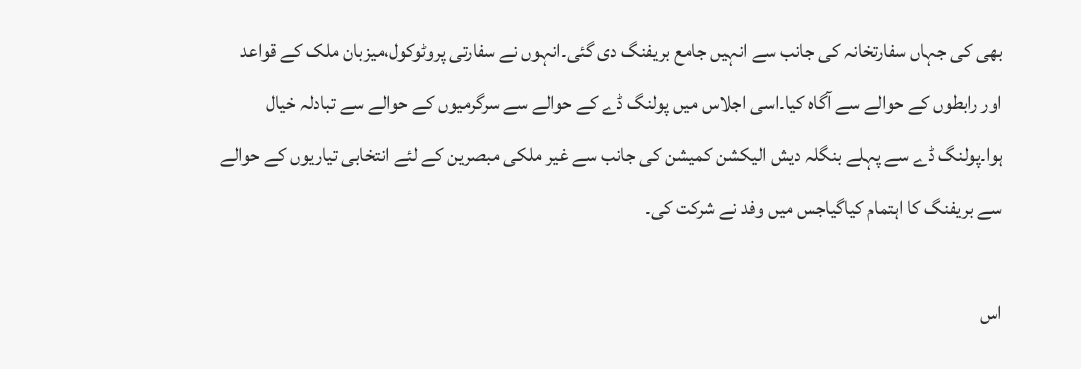بھی کی جہاں سفارتخانہ کی جانب سے انہیں جامع بریفنگ دی گئی۔انہوں نے سفارتی پروٹوکول،میزبان ملک کے قواعد اور رابطوں کے حوالے سے آگاہ کیا۔اسی اجلاس میں پولنگ ڈے کے حوالے سے سرگرمیوں کے حوالے سے تبادلہ خیال ہوا۔پولنگ ڈے سے پہلے بنگلہ دیش الیکشن کمیشن کی جانب سے غیر ملکی مبصرین کے لئے انتخابی تیاریوں کے حوالے سے بریفنگ کا اہتمام کیاگیاجس میں وفد نے شرکت کی۔

اس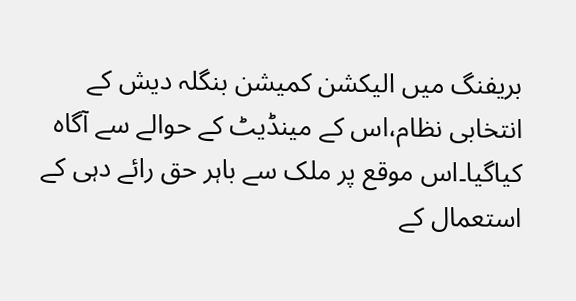بریفنگ میں الیکشن کمیشن بنگلہ دیش کے انتخابی نظام،اس کے مینڈیٹ کے حوالے سے آگاہ کیاگیا۔اس موقع پر ملک سے باہر حق رائے دہی کے استعمال کے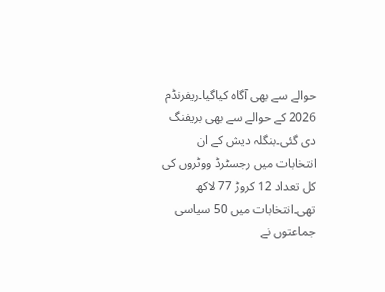حوالے سے بھی آگاہ کیاگیا۔ریفرنڈم 2026 کے حوالے سے بھی بریفنگ دی گئی۔بنگلہ دیش کے ان انتخابات میں رجسٹرڈ ووٹروں کی کل تعداد 12 کروڑ 77 لاکھ تھی۔انتخابات میں 50 سیاسی جماعتوں نے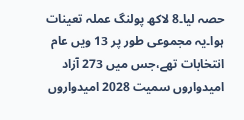حصہ لیا۔8 لاکھ پولنگ عملہ تعینات ہوا۔یہ مجموعی طور پر 13 ویں عام انتخابات تھے،جس میں 273 آزاد امیدواروں سمیت 2028 امیدواروں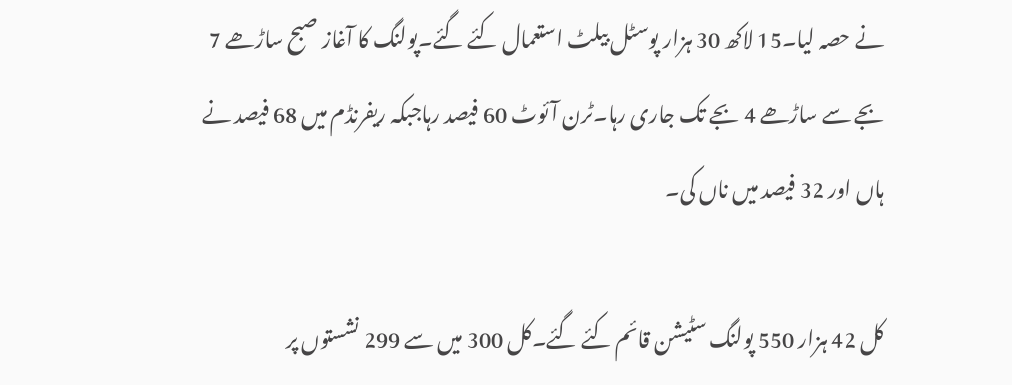نے حصہ لیا۔15 لاکھ 30 ہزار پوسٹل بیلٹ استعمال کئے گئے۔پولنگ کا آغاز صبح ساڑھے 7 بجے سے ساڑھے 4 بجے تک جاری رہا۔ٹرن آئوٹ 60 فیصد رہاجبکہ ریفرنڈم میں 68 فیصد نے ہاں اور 32 فیصد میں ناں کی۔

کل 42 ہزار 550 پولنگ سٹیشن قائم کئے گئے۔کل 300 میں سے 299 نشستوں پر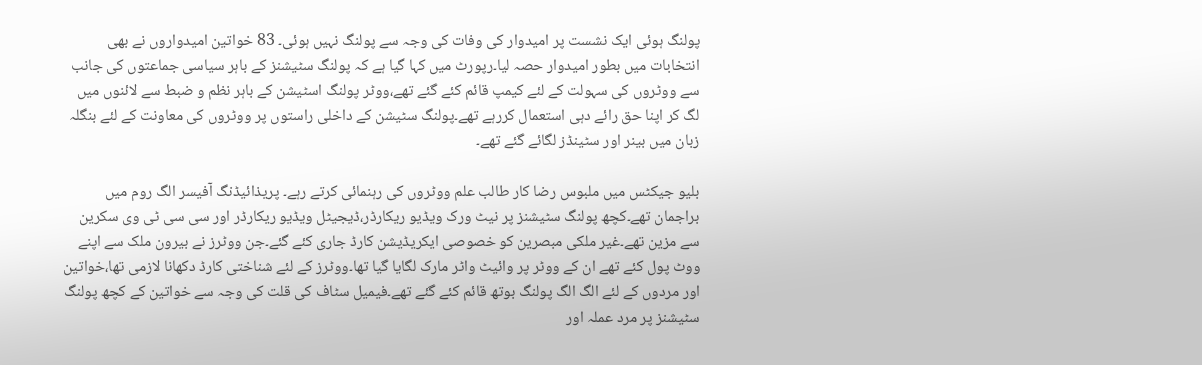پولنگ ہوئی ایک نشست پر امیدوار کی وفات کی وجہ سے پولنگ نہیں ہوئی۔ 83 خواتین امیدواروں نے بھی انتخابات میں بطور امیدوار حصہ لیا۔رپورٹ میں کہا گیا ہے کہ پولنگ سٹیشنز کے باہر سیاسی جماعتوں کی جانب سے ووٹروں کی سہولت کے لئے کیمپ قائم کئے گئے تھے،ووٹر پولنگ اسٹیشن کے باہر نظم و ضبط سے لائنوں میں لگ کر اپنا حق رائے دہی استعمال کررہے تھے۔پولنگ سٹیشن کے داخلی راستوں پر ووٹروں کی معاونت کے لئے بنگلہ زبان میں بینر اور سٹینڈز لگائے گئے تھے۔

بلیو جیکٹس میں ملبوس رضا کار طالب علم ووٹروں کی رہنمائی کرتے رہے۔ پریذائیڈنگ آفیسر الگ روم میں براجمان تھے۔کچھ پولنگ سٹیشنز پر نیٹ ورک ویڈیو ریکارڈر،ڈیجیٹل ویڈیو ریکارڈر اور سی سی ٹی وی سکرین سے مزین تھے۔غیر ملکی مبصرین کو خصوصی ایکریڈیشن کارڈ جاری کئے گئے۔جن ووٹرز نے بیرون ملک سے اپنے ووٹ پول کئے تھے ان کے ووٹر پر وائیٹ واٹر مارک لگایا گیا تھا۔ووٹرز کے لئے شناختی کارڈ دکھانا لازمی تھا،خواتین اور مردوں کے لئے الگ الگ پولنگ بوتھ قائم کئے گئے تھے۔فیمیل سٹاف کی قلت کی وجہ سے خواتین کے کچھ پولنگ سٹیشنز پر مرد عملہ اور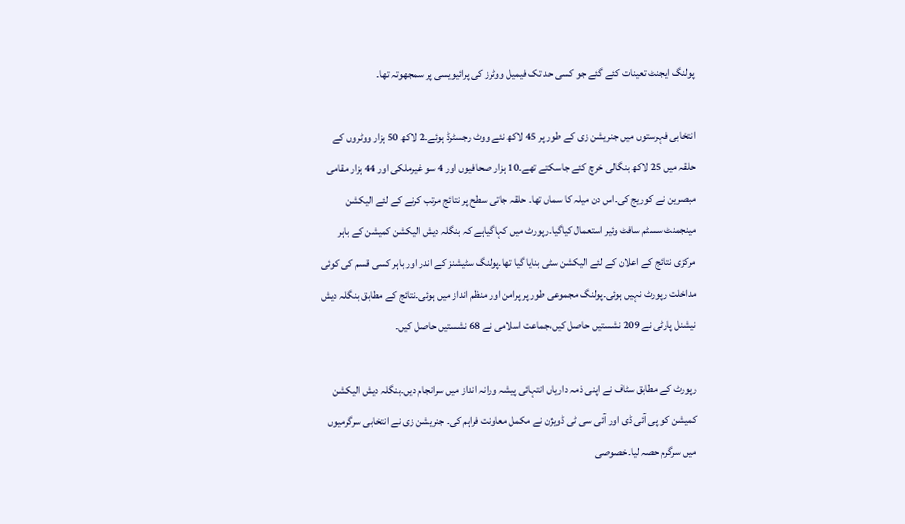پولنگ ایجنٹ تعینات کئے گئے جو کسی حد تک فیمیل ووٹرز کی پرائیویسی پر سمجھوتہ تھا۔

انتخابی فہرستوں میں جنریشن زی کے طور پر 45 لاکھ نئے ووٹ رجسٹرڈ ہوئے۔2 لاکھ 50 ہزار ووٹروں کے حلقہ میں 25 لاکھ بنگالی خرچ کئے جاسکتے تھے۔10 ہزار صحافیوں اور 4 سو غیرملکی اور 44 ہزار مقامی مبصرین نے کوریج کی۔اس دن میلہ کا سماں تھا۔ حلقہ جاتی سطح پر نتائج مرتب کرنے کے لئے الیکشن مینجمنٹ سسٹم سافٹ وئیر استعمال کیاگیا۔رپورٹ میں کہاگیاہے کہ بنگلہ دیش الیکشن کمیشن کے باہر مرکزی نتائج کے اعلان کے لئے الیکشن سٹی بنایا گیا تھا۔پولنگ سٹیشنز کے اندر اور باہر کسی قسم کی کوئی مداخلت رپورٹ نہیں ہوئی۔پولنگ مجموعی طور پر پرامن اور منظم انداز میں ہوئی۔نتائج کے مطابق بنگلہ دیش نیشنل پارٹی نے 209 نشستیں حاصل کیں،جماعت اسلامی نے 68 نشستیں حاصل کیں۔

رپورٹ کے مطابق سٹاف نے اپنی ذمہ داریاں انتہائی پیشہ ورانہ انداز میں سرانجام دیں۔بنگلہ دیش الیکشن کمیشن کو پی آئی ڈی اور آئی سی ٹی ڈویژن نے مکمل معاونت فراہم کی۔ جنریشن زی نے انتخابی سرگرمیوں میں سرگرم حصہ لیا۔خصوصی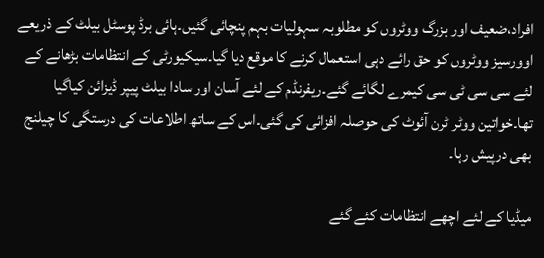افراد،ضعیف اور بزرگ ووٹروں کو مطلوبہ سہولیات بہم پنچائی گئیں۔ہائی برڈ پوسٹل بیلٹ کے ذریعے اوورسیز ووٹروں کو حق رائے دہی استعمال کرنے کا موقع دیا گیا۔سیکیورٹی کے انتظامات بڑھانے کے لئے سی سی ٹی سی کیمرے لگائے گئے۔ریفرنڈم کے لئے آسان اور سادا بیلٹ پیپر ڈیزائن کیاگیا تھا۔خواتین ووٹر ٹرن آئوٹ کی حوصلہ افزائی کی گئی۔اس کے ساتھ اطلاعات کی درستگی کا چیلنج بھی درپیش رہا۔

میڈیا کے لئے اچھے انتظامات کئے گئے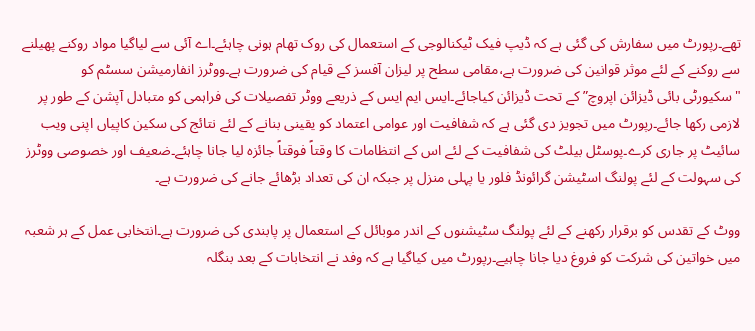تھے۔رپورٹ میں سفارش کی گئی ہے کہ ڈیپ فیک ٹیکنالوجی کے استعمال کی روک تھام ہونی چاہئے۔اے آئی سے لیاگیا مواد روکنے پھیلنے سے روکنے کے لئے موثر قوانین کی ضرورت ہے،مقامی سطح پر لیزان آفسز کے قیام کی ضرورت ہے۔ووٹرز انفارمیشن سسٹم کو "سکیورٹی بائی ڈیزائن اپروچ” کے تحت ڈیزائن کیاجائے۔ایس ایم ایس کے ذریعے ووٹر تفصیلات کی فراہمی کو متبادل آپشن کے طور پر لازمی رکھا جائے۔رپورٹ میں تجویز دی گئی ہے کہ شفافیت اور عوامی اعتماد کو یقینی بنانے کے لئے نتائج کی سکین کاپیاں اپنی ویب سائیٹ پر جاری کرے۔پوسٹل بیلٹ کی شفافیت کے لئے اس کے انتظامات کا وقتاً فوقتاً جائزہ لیا جانا چاہئے۔ضعیف اور خصوصی ووٹرز کی سہولت کے لئے پولنگ اسٹیشن گرائونڈ فلور یا پہلی منزل پر جبکہ ان کی تعداد بڑھائے جانے کی ضرورت ہے۔

ووٹ کے تقدس کو برقرار رکھنے کے لئے پولنگ سٹیشنوں کے اندر موبائل کے استعمال پر پابندی کی ضرورت ہے۔انتخابی عمل کے ہر شعبہ میں خواتین کی شرکت کو فروغ دیا جانا چاہیے۔رپورٹ میں کیاگیا ہے کہ وفد نے انتخابات کے بعد بنگلہ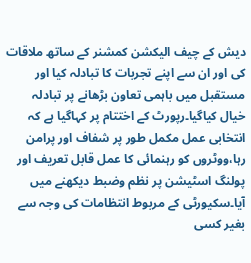دیش کے چیف الیکشن کمشنر کے ساتھ ملاقات کی اور ان سے اپنے تجربات کا تبادلہ کیا اور مستقبل میں باہمی تعاون بڑھانے پر تبادلہ خیال کیاگیا۔رپورٹ کے اختتام پر کہاگیا ہے کہ انتخابی عمل مکمل طور پر شفاف اور پرامن رہا،ووٹروں کو رہنمائی کا عمل قابل تعریف اور پولنگ اسٹیشن پر نظم وضبط دیکھنے میں آیا۔سکیورٹی کے مربوط انتظامات کی وجہ سے بغیر کسی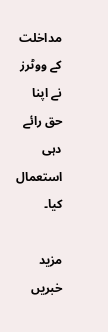مداخلت کے ووٹرز نے اپنا حق رائے دہی استعمال کیا۔

مزید خبریں